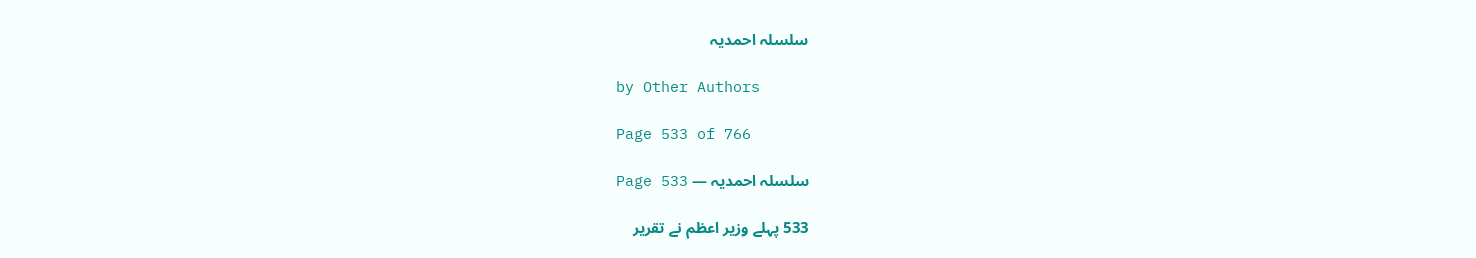سلسلہ احمدیہ

by Other Authors

Page 533 of 766

سلسلہ احمدیہ — Page 533

533 پہلے وزیر اعظم نے تقریر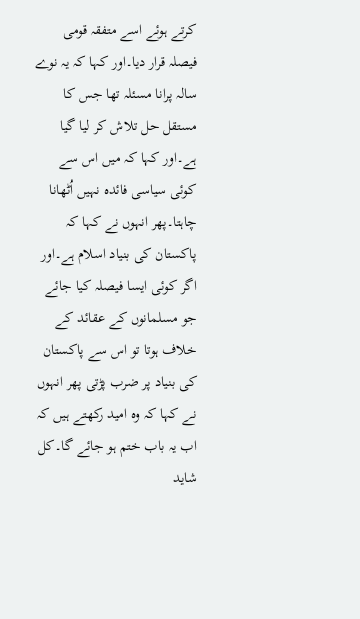کرتے ہوئے اسے متفقہ قومی فیصلہ قرار دیا۔اور کہا کہ یہ نوے سالہ پرانا مسئلہ تھا جس کا مستقل حل تلاش کر لیا گیا ہے۔اور کہا کہ میں اس سے کوئی سیاسی فائدہ نہیں اُٹھانا چاہتا۔پھر انہوں نے کہا کہ پاکستان کی بنیاد اسلام ہے۔اور اگر کوئی ایسا فیصلہ کیا جائے جو مسلمانوں کے عقائد کے خلاف ہوتا تو اس سے پاکستان کی بنیاد پر ضرب پڑتی پھر انہوں نے کہا کہ وہ امید رکھتے ہیں کہ اب یہ باب ختم ہو جائے گا۔کل شاید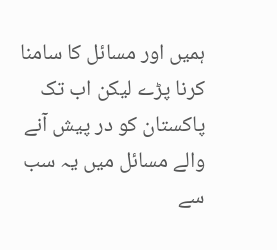ہمیں اور مسائل کا سامنا کرنا پڑے لیکن اب تک پاکستان کو در پیش آنے والے مسائل میں یہ سب سے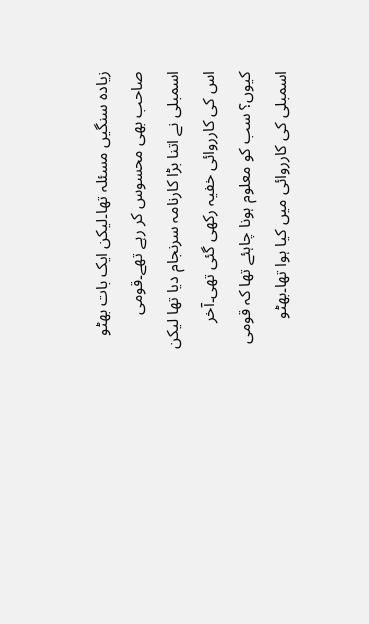زیادہ سنگیں مسئلہ تھا۔لیکن ایک بات بھٹو صاحب بھی محسوس کر رہے تھے۔قومی اسمبلی نے اتنا بڑا کارنامہ سرنجام دیا تھا لیکن اس کی کارروائی خفیہ رکھی گئی تھی۔آخر کیوں؟ سب کو معلوم ہونا چاہئے تھا کہ قومی اسمبلی کی کارروائی میں کیا ہوا تھا۔بھٹو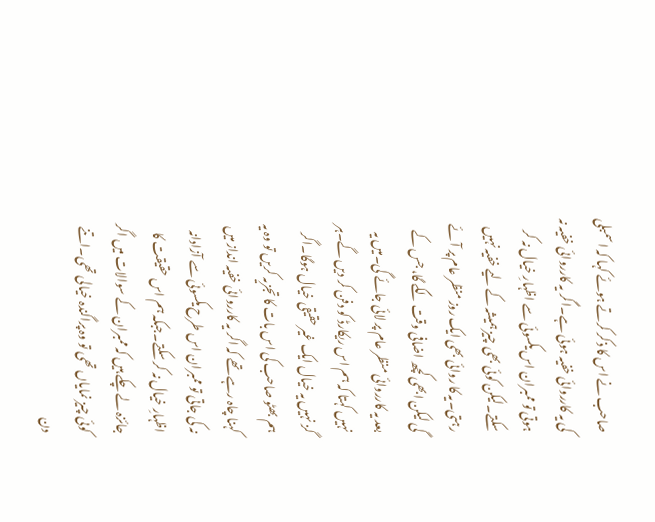صاحب نے اس کا ذکر کرتے ہوئے کہا کہ اسمبلی کی یہ کارروائی خفیہ ہوئی ہے۔اگر یہ کارروائی خفیہ نہ ہوتی تو ممبران اس یکسوئی سے اظہارِ خیال نہ کر سکتے۔لیکن کوئی بھی چیز ہمیشہ کے لیے خفیہ نہیں رہتی۔یہ کا روائی بھی ایک روز منظر عام پر آئے گی لیکن ابھی کچھ اضافی وقت لگے گا، جس کے بعد یہ کارروائی منظر عام پر لائی جائے گی۔میں یہ نہیں کہتا کہ ہم اس ریکارڈ کو دفن کر دیں گے۔ہر گز نہیں یہ خیال ایک غیر حقیقی خیال ہوگا۔اگر ہم بھٹو صاحب کی اس بات کا تجزیہ کریں تو وہ یہ کہنا چاہ رہے تھے کہ اگر یہ کارروائی خفیہ انداز میں نہ کی جاتی تو ممبران اس طرح یکسوئی سے آزادانہ اظہارِ خیال نہ کر سکتے۔جبکہ ہم اس حقیقت کا جائزہ لے چکے ہیں کہ ممبران کے سوالات میں اگر کوئی چیز نمایاں تھی تو وہ پراگندہ خیالی تھی۔اتنے دن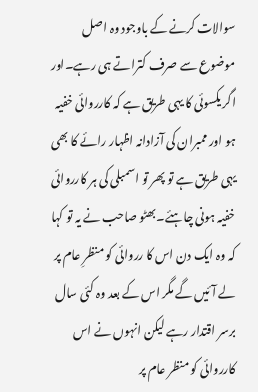سوالات کرنے کے باوجود وہ اصل موضوع سے صرف کتراتے ہی رہے۔اور اگر یکسوئی کا یہی طریق ہے کہ کارروائی خفیہ ہو اور ممبران کی آزادانہ اظہار رائے کا بھی یہی طریق ہے تو پھر تو اسمبلی کی ہر کارروائی خفیہ ہونی چاہئے۔بھٹو صاحب نے یہ تو کہا کہ وہ ایک دن اس کا رروائی کو منظرِ عام پر لے آئیں گے مگر اس کے بعد وہ کئی سال برسر اقتدار رہے لیکن انہوں نے اس کارروائی کو منظر عام پر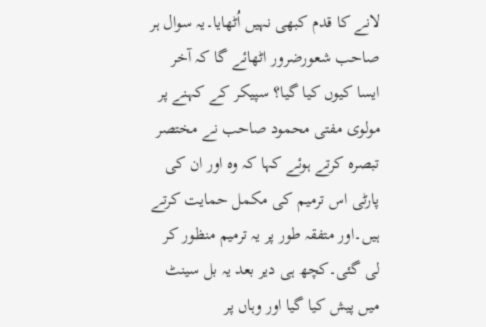لانے کا قدم کبھی نہیں اُٹھایا۔یہ سوال ہر صاحب شعورضرور اٹھائے گا کہ آخر ایسا کیوں کیا گیا؟ سپیکر کے کہنے پر مولوی مفتی محمود صاحب نے مختصر تبصرہ کرتے ہوئے کہا کہ وہ اور ان کی پارٹی اس ترمیم کی مکمل حمایت کرتے ہیں۔اور متفقہ طور پر یہ ترمیم منظور کر لی گئی۔کچھ ہی دیر بعد یہ بل سینٹ میں پیش کیا گیا اور وہاں پر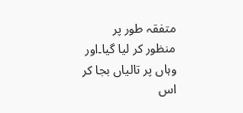متفقہ طور پر منظور کر لیا گیا۔اور وہاں پر تالیاں بجا کر اس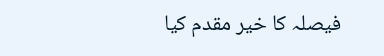فیصلہ کا خیر مقدم کیا